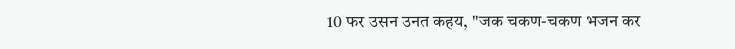10 फर उसन उनत कहय, "जक चकण-चकण भजन कर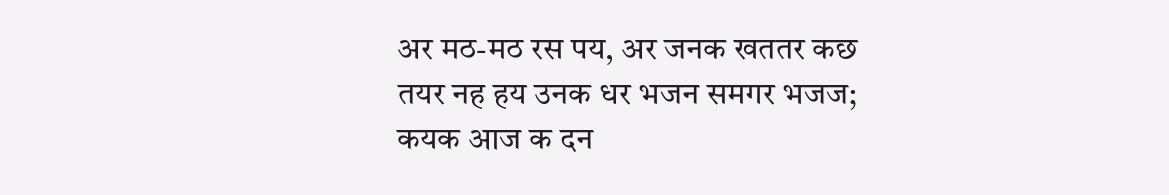अर मठ-मठ रस पय, अर जनक खततर कछ तयर नह हय उनक धर भजन समगर भजज; कयक आज क दन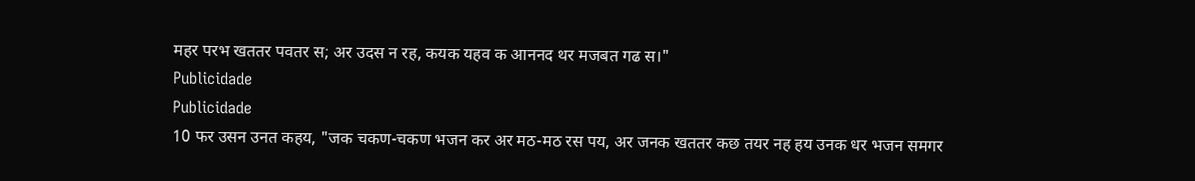महर परभ खततर पवतर स; अर उदस न रह, कयक यहव क आननद थर मजबत गढ स।"
Publicidade
Publicidade
10 फर उसन उनत कहय, "जक चकण-चकण भजन कर अर मठ-मठ रस पय, अर जनक खततर कछ तयर नह हय उनक धर भजन समगर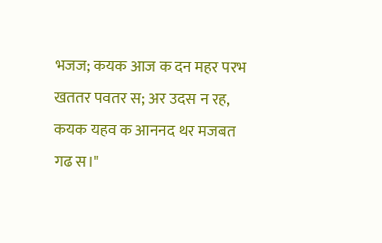भजज; कयक आज क दन महर परभ खततर पवतर स; अर उदस न रह, कयक यहव क आननद थर मजबत गढ स।"